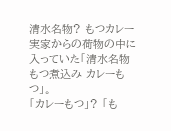清水名物? もつカレー
実家からの荷物の中に入っていた「清水名物 もつ煮込み カレーもつ」。
「カレーもつ」? 「も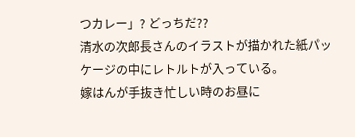つカレー」? どっちだ??
清水の次郎長さんのイラストが描かれた紙パッケージの中にレトルトが入っている。
嫁はんが手抜き忙しい時のお昼に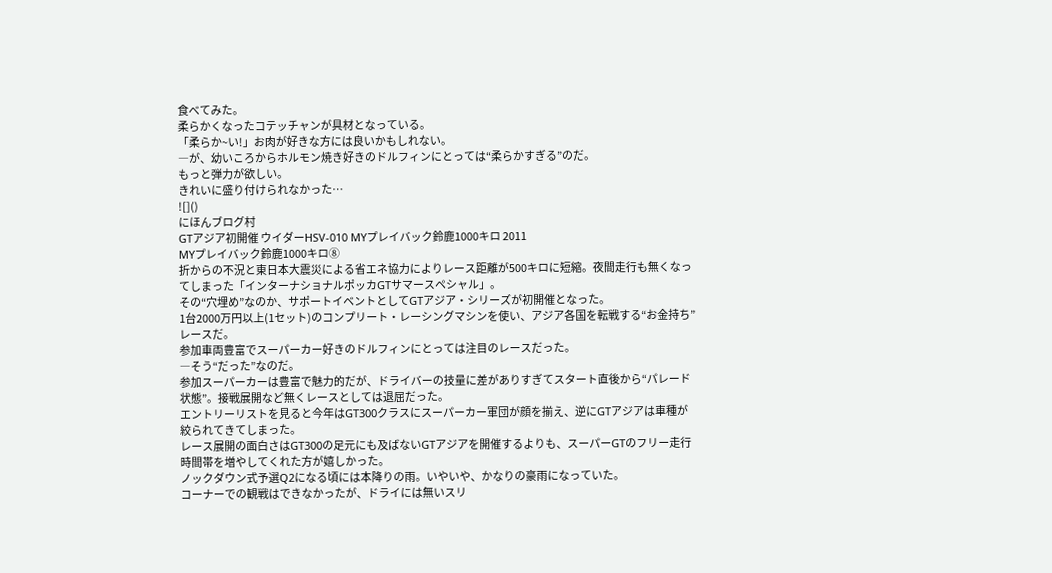食べてみた。
柔らかくなったコテッチャンが具材となっている。
「柔らか~い!」お肉が好きな方には良いかもしれない。
―が、幼いころからホルモン焼き好きのドルフィンにとっては“柔らかすぎる”のだ。
もっと弾力が欲しい。
きれいに盛り付けられなかった…
![]()
にほんブログ村
GTアジア初開催 ウイダーHSV-010 MYプレイバック鈴鹿1000キロ 2011
MYプレイバック鈴鹿1000キロ⑧
折からの不況と東日本大震災による省エネ協力によりレース距離が500キロに短縮。夜間走行も無くなってしまった「インターナショナルポッカGTサマースペシャル」。
その“穴埋め”なのか、サポートイベントとしてGTアジア・シリーズが初開催となった。
1台2000万円以上(1セット)のコンプリート・レーシングマシンを使い、アジア各国を転戦する“お金持ち”レースだ。
参加車両豊富でスーパーカー好きのドルフィンにとっては注目のレースだった。
―そう“だった”なのだ。
参加スーパーカーは豊富で魅力的だが、ドライバーの技量に差がありすぎてスタート直後から“パレード状態”。接戦展開など無くレースとしては退屈だった。
エントリーリストを見ると今年はGT300クラスにスーパーカー軍団が顔を揃え、逆にGTアジアは車種が絞られてきてしまった。
レース展開の面白さはGT300の足元にも及ばないGTアジアを開催するよりも、スーパーGTのフリー走行時間帯を増やしてくれた方が嬉しかった。
ノックダウン式予選Q2になる頃には本降りの雨。いやいや、かなりの豪雨になっていた。
コーナーでの観戦はできなかったが、ドライには無いスリ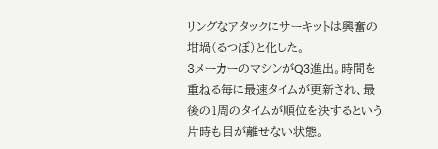リングなアタックにサーキットは興奮の坩堝(るつぼ)と化した。
3メーカーのマシンがQ3進出。時間を重ねる毎に最速タイムが更新され、最後の1周のタイムが順位を決するという片時も目が離せない状態。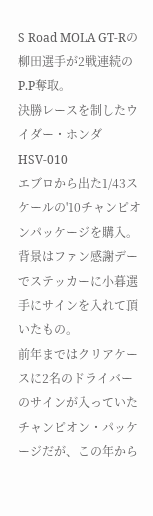S Road MOLA GT-Rの柳田選手が2戦連続のP.P奪取。
決勝レースを制したウイダー・ホンダHSV-010
エブロから出た1/43スケールの'10チャンピオンパッケージを購入。背景はファン感謝デーでステッカーに小暮選手にサインを入れて頂いたもの。
前年まではクリアケースに2名のドライバーのサインが入っていたチャンピオン・パッケージだが、この年から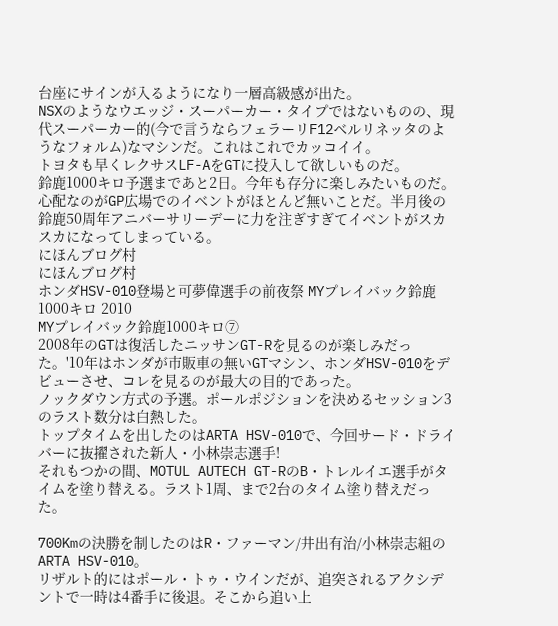台座にサインが入るようになり一層高級感が出た。
NSXのようなウエッジ・スーパーカー・タイプではないものの、現代スーパーカー的(今で言うならフェラーリF12ベルリネッタのようなフォルム)なマシンだ。これはこれでカッコイイ。
トヨタも早くレクサスLF-AをGTに投入して欲しいものだ。
鈴鹿1000キロ予選まであと2日。今年も存分に楽しみたいものだ。
心配なのがGP広場でのイベントがほとんど無いことだ。半月後の鈴鹿50周年アニバーサリーデーに力を注ぎすぎてイベントがスカスカになってしまっている。
にほんブログ村
にほんブログ村
ホンダHSV-010登場と可夢偉選手の前夜祭 MYプレイバック鈴鹿1000キロ 2010
MYプレイバック鈴鹿1000キロ⑦
2008年のGTは復活したニッサンGT-Rを見るのが楽しみだった。'10年はホンダが市販車の無いGTマシン、ホンダHSV-010をデビューさせ、コレを見るのが最大の目的であった。
ノックダウン方式の予選。ポールポジションを決めるセッション3のラスト数分は白熱した。
トップタイムを出したのはARTA HSV-010で、今回サード・ドライバーに抜擢された新人・小林崇志選手!
それもつかの間、MOTUL AUTECH GT-RのB・トレルイエ選手がタイムを塗り替える。ラスト1周、まで2台のタイム塗り替えだった。

700Kmの決勝を制したのはR・ファーマン/井出有治/小林崇志組のARTA HSV-010。
リザルト的にはポール・トゥ・ウインだが、追突されるアクシデントで一時は4番手に後退。そこから追い上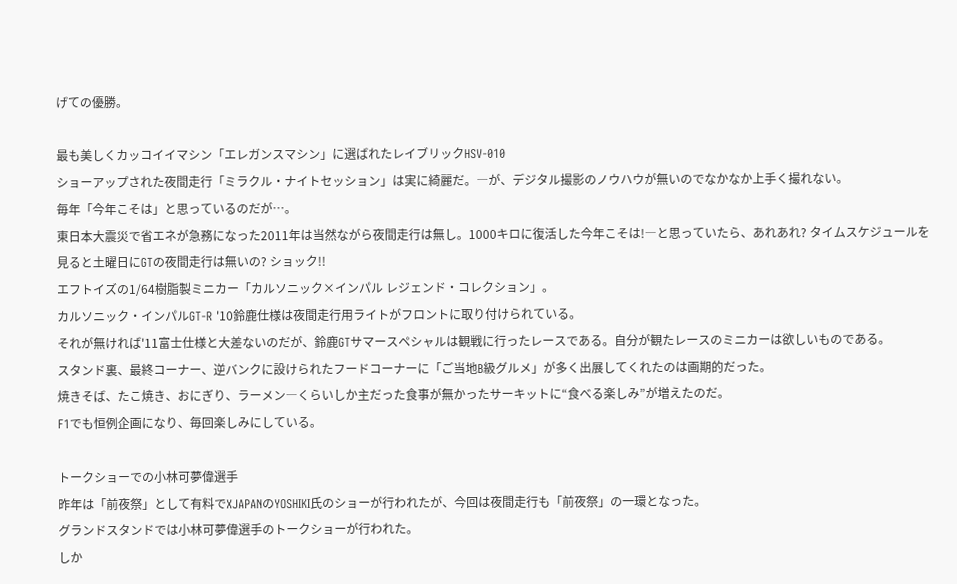げての優勝。

最も美しくカッコイイマシン「エレガンスマシン」に選ばれたレイブリックHSV-010
ショーアップされた夜間走行「ミラクル・ナイトセッション」は実に綺麗だ。―が、デジタル撮影のノウハウが無いのでなかなか上手く撮れない。
毎年「今年こそは」と思っているのだが…。
東日本大震災で省エネが急務になった2011年は当然ながら夜間走行は無し。1000キロに復活した今年こそは!―と思っていたら、あれあれ? タイムスケジュールを見ると土曜日にGTの夜間走行は無いの? ショック!!
エフトイズの1/64樹脂製ミニカー「カルソニック×インパル レジェンド・コレクション」。
カルソニック・インパルGT-R '10鈴鹿仕様は夜間走行用ライトがフロントに取り付けられている。
それが無ければ'11富士仕様と大差ないのだが、鈴鹿GTサマースペシャルは観戦に行ったレースである。自分が観たレースのミニカーは欲しいものである。
スタンド裏、最終コーナー、逆バンクに設けられたフードコーナーに「ご当地B級グルメ」が多く出展してくれたのは画期的だった。
焼きそば、たこ焼き、おにぎり、ラーメン―くらいしか主だった食事が無かったサーキットに“食べる楽しみ”が増えたのだ。
F1でも恒例企画になり、毎回楽しみにしている。

トークショーでの小林可夢偉選手
昨年は「前夜祭」として有料でXJAPANのYOSHIKI氏のショーが行われたが、今回は夜間走行も「前夜祭」の一環となった。
グランドスタンドでは小林可夢偉選手のトークショーが行われた。
しか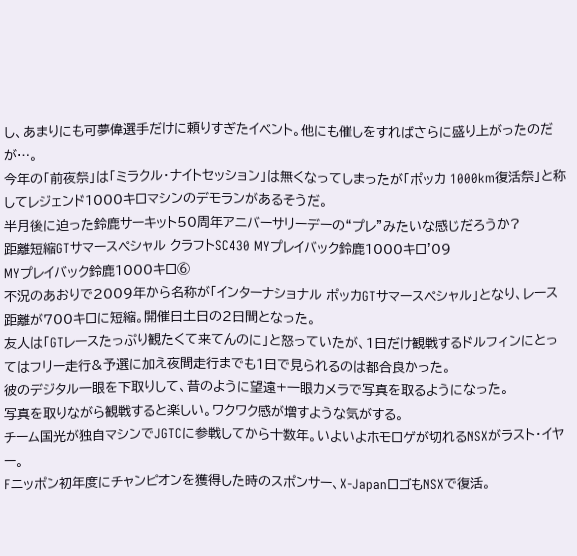し、あまりにも可夢偉選手だけに頼りすぎたイベント。他にも催しをすればさらに盛り上がったのだが…。
今年の「前夜祭」は「ミラクル・ナイトセッション」は無くなってしまったが「ポッカ 1000km復活祭」と称してレジェンド1000キロマシンのデモランがあるそうだ。
半月後に迫った鈴鹿サーキット50周年アニバーサリーデーの“プレ”みたいな感じだろうか?
距離短縮GTサマースペシャル クラフトSC430 MYプレイバック鈴鹿1000キロ'09
MYプレイバック鈴鹿1000キロ⑥
不況のあおりで2009年から名称が「インターナショナル ポッカGTサマースペシャル」となり、レース距離が700キロに短縮。開催日土日の2日間となった。
友人は「GTレースたっぷり観たくて来てんのに」と怒っていたが、1日だけ観戦するドルフィンにとってはフリー走行&予選に加え夜間走行までも1日で見られるのは都合良かった。
彼のデジタル一眼を下取りして、昔のように望遠+一眼カメラで写真を取るようになった。
写真を取りながら観戦すると楽しい。ワクワク感が増すような気がする。
チーム国光が独自マシンでJGTCに参戦してから十数年。いよいよホモロゲが切れるNSXがラスト・イヤー。
Fニッポン初年度にチャンピオンを獲得した時のスポンサー、X-JapanロゴもNSXで復活。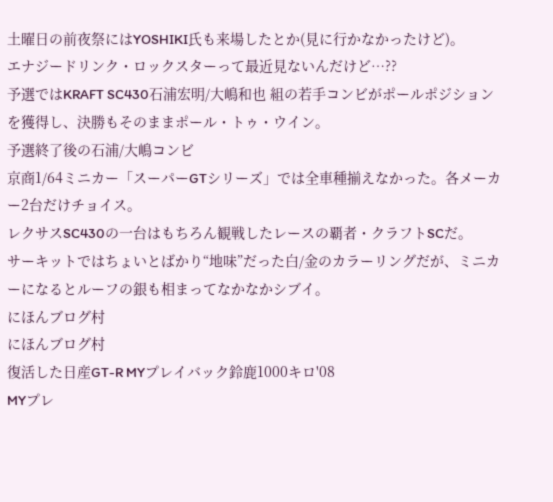土曜日の前夜祭にはYOSHIKI氏も来場したとか(見に行かなかったけど)。
エナジードリンク・ロックスターって最近見ないんだけど…??
予選ではKRAFT SC430石浦宏明/大嶋和也 組の若手コンビがポールポジションを獲得し、決勝もそのままポール・トゥ・ウイン。
予選終了後の石浦/大嶋コンビ
京商1/64ミニカー「スーパーGTシリーズ」では全車種揃えなかった。各メーカー2台だけチョイス。
レクサスSC430の一台はもちろん観戦したレースの覇者・クラフトSCだ。
サーキットではちょいとばかり“地味”だった白/金のカラーリングだが、ミニカーになるとルーフの銀も相まってなかなかシブイ。
にほんブログ村
にほんブログ村
復活した日産GT-R MYプレイバック鈴鹿1000キロ'08
MYプレ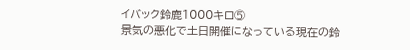イバック鈴鹿1000キロ⑤
景気の悪化で土日開催になっている現在の鈴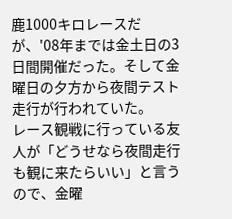鹿1000キロレースだが、'08年までは金土日の3日間開催だった。そして金曜日の夕方から夜間テスト走行が行われていた。
レース観戦に行っている友人が「どうせなら夜間走行も観に来たらいい」と言うので、金曜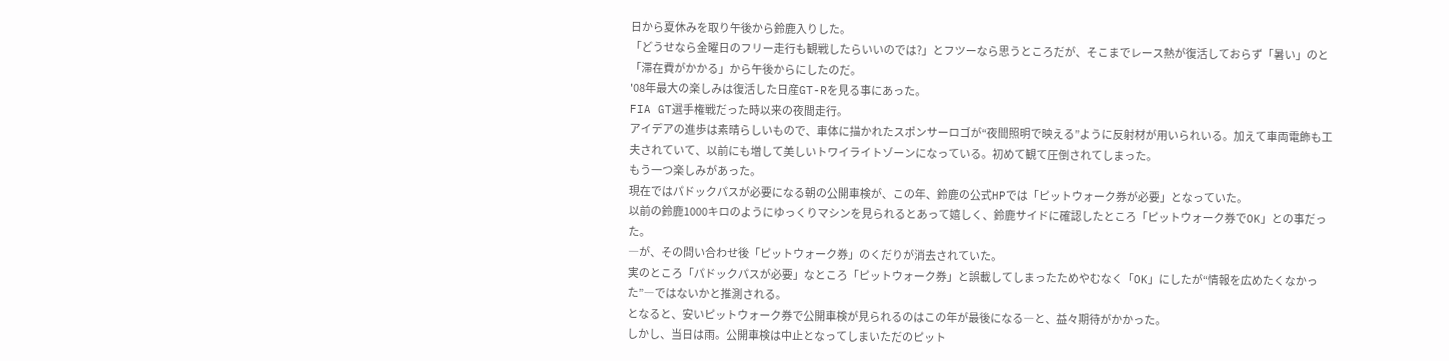日から夏休みを取り午後から鈴鹿入りした。
「どうせなら金曜日のフリー走行も観戦したらいいのでは?」とフツーなら思うところだが、そこまでレース熱が復活しておらず「暑い」のと「滞在費がかかる」から午後からにしたのだ。
'08年最大の楽しみは復活した日産GT-Rを見る事にあった。
FIA GT選手権戦だった時以来の夜間走行。
アイデアの進歩は素晴らしいもので、車体に描かれたスポンサーロゴが“夜間照明で映える”ように反射材が用いられいる。加えて車両電飾も工夫されていて、以前にも増して美しいトワイライトゾーンになっている。初めて観て圧倒されてしまった。
もう一つ楽しみがあった。
現在ではパドックパスが必要になる朝の公開車検が、この年、鈴鹿の公式HPでは「ピットウォーク券が必要」となっていた。
以前の鈴鹿1000キロのようにゆっくりマシンを見られるとあって嬉しく、鈴鹿サイドに確認したところ「ピットウォーク券でOK」との事だった。
―が、その問い合わせ後「ピットウォーク券」のくだりが消去されていた。
実のところ「パドックパスが必要」なところ「ピットウォーク券」と誤載してしまったためやむなく「OK」にしたが“情報を広めたくなかった”―ではないかと推測される。
となると、安いピットウォーク券で公開車検が見られるのはこの年が最後になる―と、益々期待がかかった。
しかし、当日は雨。公開車検は中止となってしまいただのピット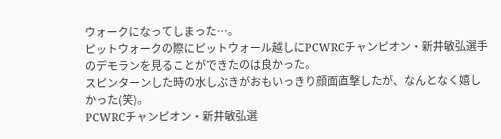ウォークになってしまった…。
ピットウォークの際にピットウォール越しにPCWRCチャンピオン・新井敏弘選手のデモランを見ることができたのは良かった。
スピンターンした時の水しぶきがおもいっきり顔面直撃したが、なんとなく嬉しかった(笑)。
PCWRCチャンピオン・新井敏弘選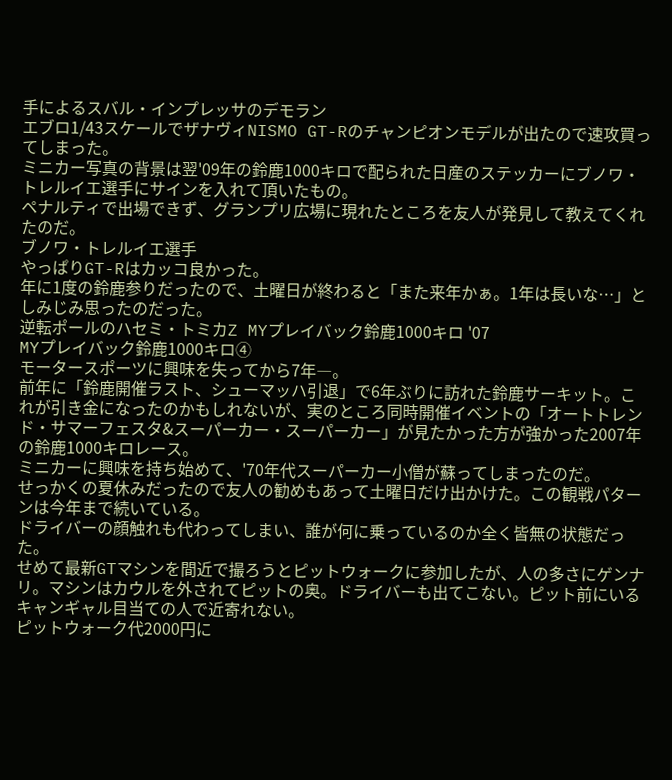手によるスバル・インプレッサのデモラン
エブロ1/43スケールでザナヴィNISMO GT-Rのチャンピオンモデルが出たので速攻買ってしまった。
ミニカー写真の背景は翌'09年の鈴鹿1000キロで配られた日産のステッカーにブノワ・トレルイエ選手にサインを入れて頂いたもの。
ペナルティで出場できず、グランプリ広場に現れたところを友人が発見して教えてくれたのだ。
ブノワ・トレルイエ選手
やっぱりGT-Rはカッコ良かった。
年に1度の鈴鹿参りだったので、土曜日が終わると「また来年かぁ。1年は長いな…」としみじみ思ったのだった。
逆転ポールのハセミ・トミカZ MYプレイバック鈴鹿1000キロ '07
MYプレイバック鈴鹿1000キロ④
モータースポーツに興味を失ってから7年―。
前年に「鈴鹿開催ラスト、シューマッハ引退」で6年ぶりに訪れた鈴鹿サーキット。これが引き金になったのかもしれないが、実のところ同時開催イベントの「オートトレンド・サマーフェスタ&スーパーカー・スーパーカー」が見たかった方が強かった2007年の鈴鹿1000キロレース。
ミニカーに興味を持ち始めて、'70年代スーパーカー小僧が蘇ってしまったのだ。
せっかくの夏休みだったので友人の勧めもあって土曜日だけ出かけた。この観戦パターンは今年まで続いている。
ドライバーの顔触れも代わってしまい、誰が何に乗っているのか全く皆無の状態だった。
せめて最新GTマシンを間近で撮ろうとピットウォークに参加したが、人の多さにゲンナリ。マシンはカウルを外されてピットの奥。ドライバーも出てこない。ピット前にいるキャンギャル目当ての人で近寄れない。
ピットウォーク代2000円に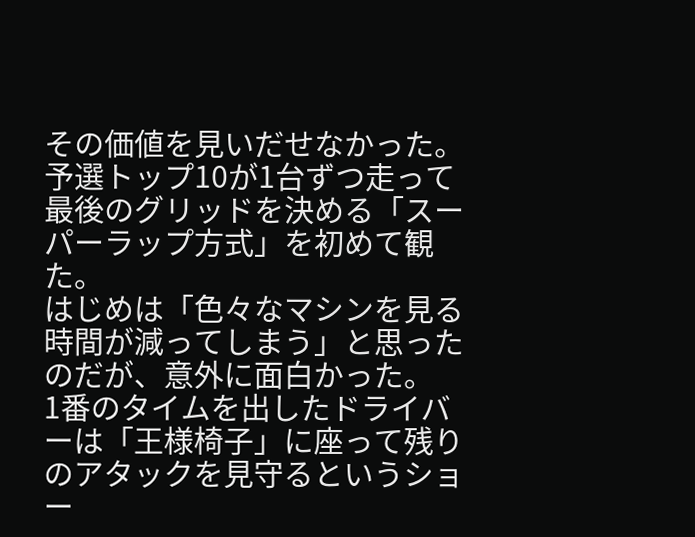その価値を見いだせなかった。
予選トップ10が1台ずつ走って最後のグリッドを決める「スーパーラップ方式」を初めて観た。
はじめは「色々なマシンを見る時間が減ってしまう」と思ったのだが、意外に面白かった。
1番のタイムを出したドライバーは「王様椅子」に座って残りのアタックを見守るというショー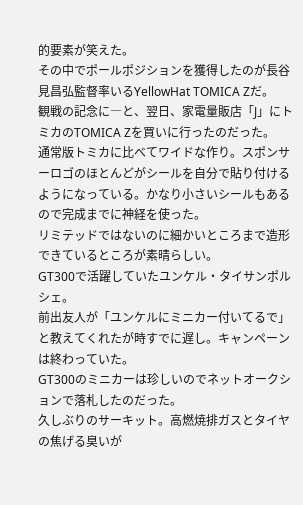的要素が笑えた。
その中でポールポジションを獲得したのが長谷見昌弘監督率いるYellowHat TOMICA Zだ。
観戦の記念に―と、翌日、家電量販店「J」にトミカのTOMICA Zを買いに行ったのだった。
通常版トミカに比べてワイドな作り。スポンサーロゴのほとんどがシールを自分で貼り付けるようになっている。かなり小さいシールもあるので完成までに神経を使った。
リミテッドではないのに細かいところまで造形できているところが素晴らしい。
GT300で活躍していたユンケル・タイサンポルシェ。
前出友人が「ユンケルにミニカー付いてるで」と教えてくれたが時すでに遅し。キャンペーンは終わっていた。
GT300のミニカーは珍しいのでネットオークションで落札したのだった。
久しぶりのサーキット。高燃焼排ガスとタイヤの焦げる臭いが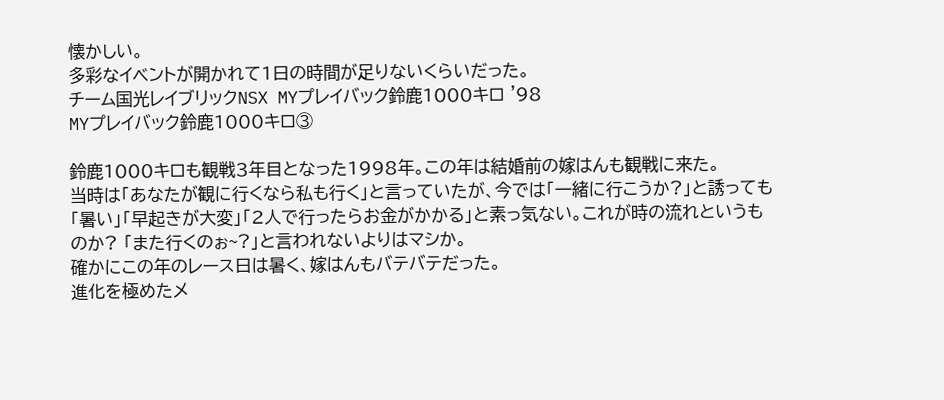懐かしい。
多彩なイベントが開かれて1日の時間が足りないくらいだった。
チーム国光レイブリックNSX MYプレイバック鈴鹿1000キロ '98
MYプレイバック鈴鹿1000キロ③

鈴鹿1000キロも観戦3年目となった1998年。この年は結婚前の嫁はんも観戦に来た。
当時は「あなたが観に行くなら私も行く」と言っていたが、今では「一緒に行こうか?」と誘っても「暑い」「早起きが大変」「2人で行ったらお金がかかる」と素っ気ない。これが時の流れというものか? 「また行くのぉ~?」と言われないよりはマシか。
確かにこの年のレース日は暑く、嫁はんもバテバテだった。
進化を極めたメ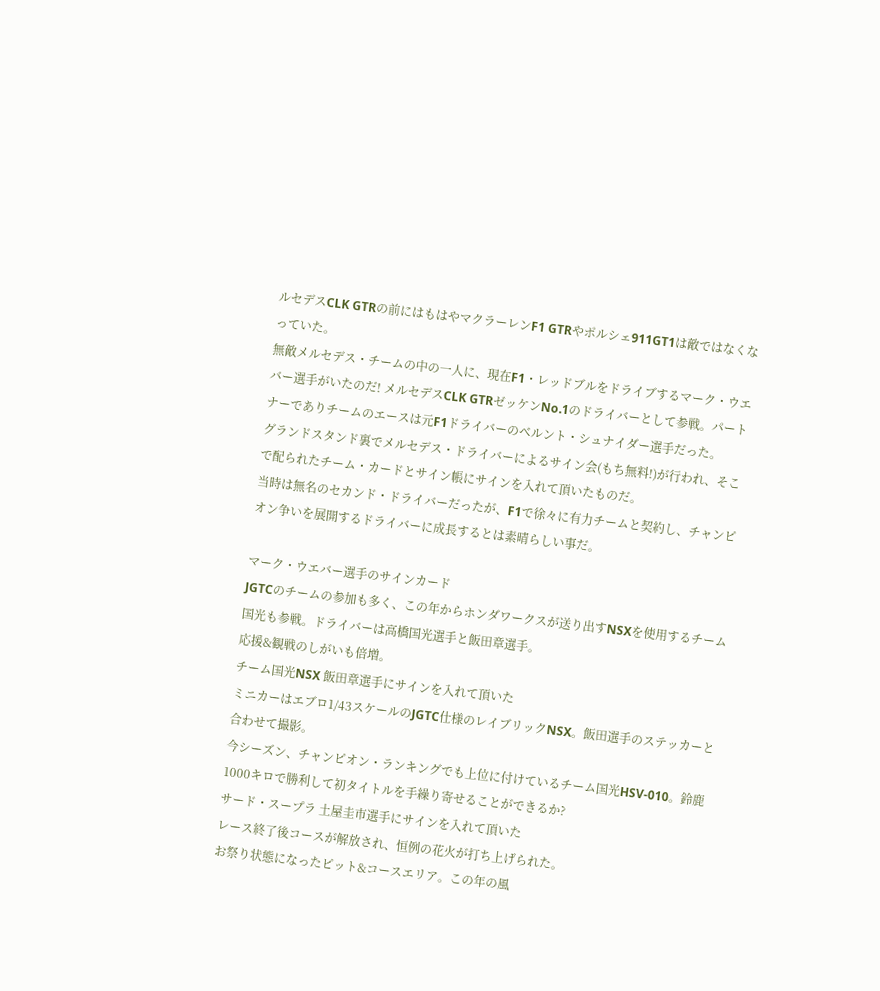ルセデスCLK GTRの前にはもはやマクラーレンF1 GTRやポルシェ911GT1は敵ではなくなっていた。
無敵メルセデス・チームの中の一人に、現在F1・レッドブルをドライブするマーク・ウエバー選手がいたのだ! メルセデスCLK GTRゼッケンNo.1のドライバーとして参戦。パートナーでありチームのエースは元F1ドライバーのベルント・シュナイダー選手だった。
グランドスタンド裏でメルセデス・ドライバーによるサイン会(もち無料!)が行われ、そこで配られたチーム・カードとサイン帳にサインを入れて頂いたものだ。
当時は無名のセカンド・ドライバーだったが、F1で徐々に有力チームと契約し、チャンピオン争いを展開するドライバーに成長するとは素晴らしい事だ。

マーク・ウエバー選手のサインカード
JGTCのチームの参加も多く、この年からホンダワークスが送り出すNSXを使用するチーム国光も参戦。ドライバーは高橋国光選手と飯田章選手。
応援&観戦のしがいも倍増。
チーム国光NSX 飯田章選手にサインを入れて頂いた
ミニカーはエブロ1/43スケールのJGTC仕様のレイブリックNSX。飯田選手のステッカーと合わせて撮影。
今シーズン、チャンピオン・ランキングでも上位に付けているチーム国光HSV-010。鈴鹿1000キロで勝利して初タイトルを手繰り寄せることができるか?
サード・スープラ 土屋圭市選手にサインを入れて頂いた
レース終了後コースが解放され、恒例の花火が打ち上げられた。
お祭り状態になったピット&コースエリア。この年の風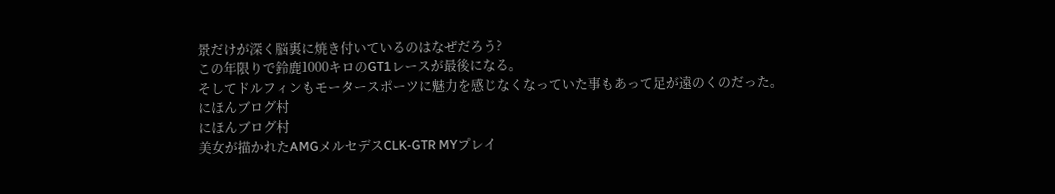景だけが深く脳裏に焼き付いているのはなぜだろう?
この年限りで鈴鹿1000キロのGT1レースが最後になる。
そしてドルフィンもモータースポーツに魅力を感じなくなっていた事もあって足が遠のくのだった。
にほんブログ村
にほんブログ村
美女が描かれたAMGメルセデスCLK-GTR MYプレイ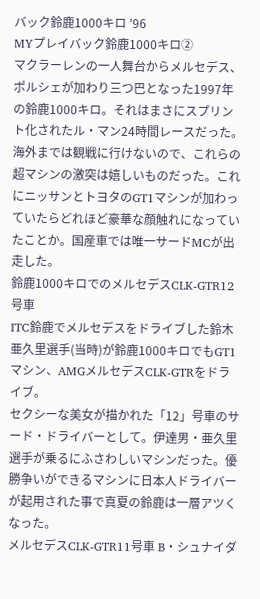バック鈴鹿1000キロ '96
MYプレイバック鈴鹿1000キロ②
マクラーレンの一人舞台からメルセデス、ポルシェが加わり三つ巴となった1997年の鈴鹿1000キロ。それはまさにスプリント化されたル・マン24時間レースだった。
海外までは観戦に行けないので、これらの超マシンの激突は嬉しいものだった。これにニッサンとトヨタのGT1マシンが加わっていたらどれほど豪華な顔触れになっていたことか。国産車では唯一サードMCが出走した。
鈴鹿1000キロでのメルセデスCLK-GTR12号車
ITC鈴鹿でメルセデスをドライブした鈴木亜久里選手(当時)が鈴鹿1000キロでもGT1マシン、AMGメルセデスCLK-GTRをドライブ。
セクシーな美女が描かれた「12」号車のサード・ドライバーとして。伊達男・亜久里選手が乗るにふさわしいマシンだった。優勝争いができるマシンに日本人ドライバーが起用された事で真夏の鈴鹿は一層アツくなった。
メルセデスCLK-GTR11号車 B・シュナイダ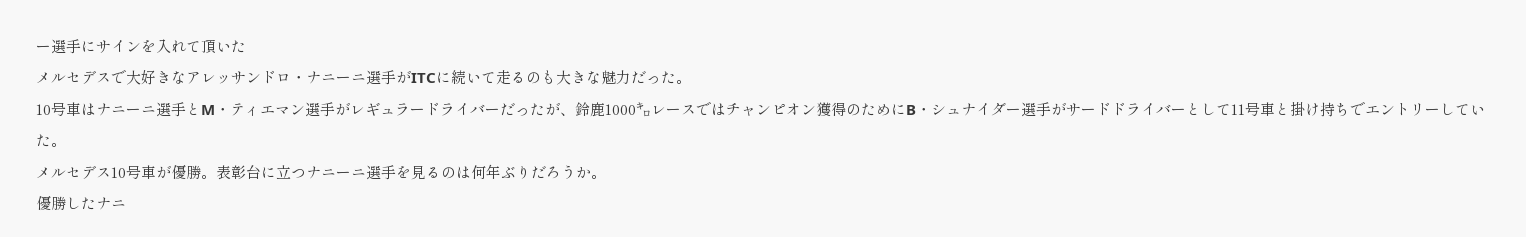ー選手にサインを入れて頂いた
メルセデスで大好きなアレッサンドロ・ナニーニ選手がITCに続いて走るのも大きな魅力だった。
10号車はナニーニ選手とM・ティエマン選手がレギュラードライバーだったが、鈴鹿1000㌔レースではチャンピオン獲得のためにB・シュナイダー選手がサードドライバーとして11号車と掛け持ちでエントリーしていた。
メルセデス10号車が優勝。表彰台に立つナニーニ選手を見るのは何年ぶりだろうか。
優勝したナニ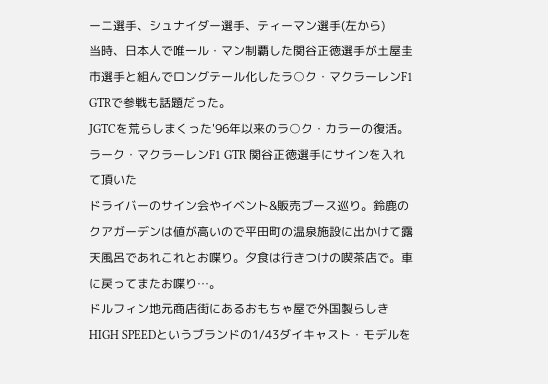ーニ選手、シュナイダー選手、ティーマン選手(左から)
当時、日本人で唯一ル・マン制覇した関谷正徳選手が土屋圭市選手と組んでロングテール化したラ○ク・マクラーレンF1 GTRで参戦も話題だった。
JGTCを荒らしまくった'96年以来のラ○ク・カラーの復活。
ラーク・マクラーレンF1 GTR 関谷正徳選手にサインを入れて頂いた
ドライバーのサイン会やイベント&販売ブース巡り。鈴鹿のクアガーデンは値が高いので平田町の温泉施設に出かけて露天風呂であれこれとお喋り。夕食は行きつけの喫茶店で。車に戻ってまたお喋り…。
ドルフィン地元商店街にあるおもちゃ屋で外国製らしきHIGH SPEEDというブランドの1/43ダイキャスト・モデルを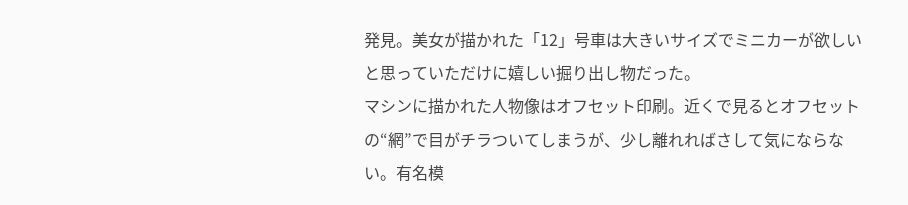発見。美女が描かれた「12」号車は大きいサイズでミニカーが欲しいと思っていただけに嬉しい掘り出し物だった。
マシンに描かれた人物像はオフセット印刷。近くで見るとオフセットの“網”で目がチラついてしまうが、少し離れればさして気にならない。有名模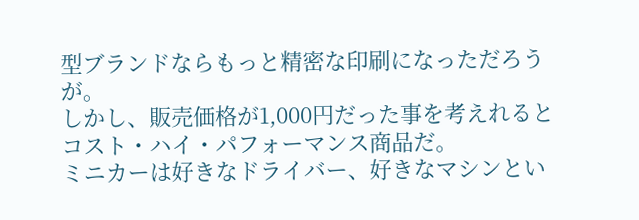型ブランドならもっと精密な印刷になっただろうが。
しかし、販売価格が1,000円だった事を考えれるとコスト・ハイ・パフォーマンス商品だ。
ミニカーは好きなドライバー、好きなマシンとい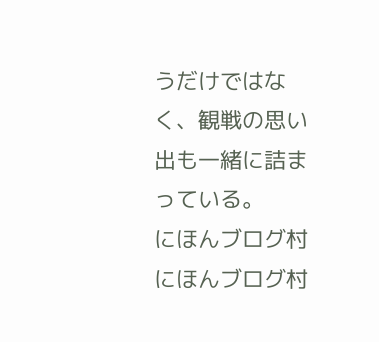うだけではなく、観戦の思い出も一緒に詰まっている。
にほんブログ村
にほんブログ村